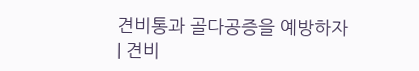견비통과 골다공증을 예방하자
| 견비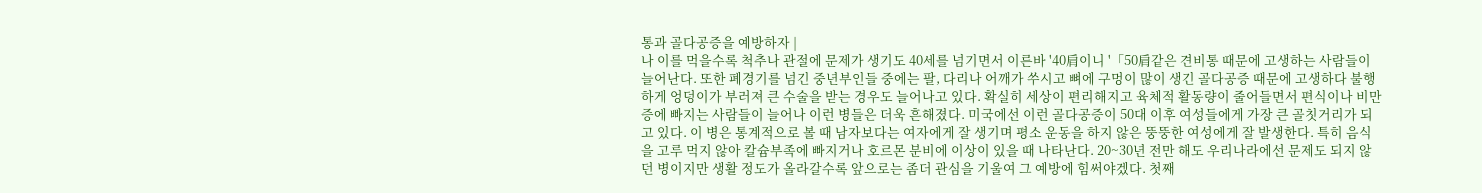통과 골다공증을 예방하자 |
나 이를 먹을수록 척추나 관절에 문제가 생기도 40세를 넘기면서 이른바 '40肩이니 '「50肩같은 견비통 때문에 고생하는 사람들이 늘어난다. 또한 폐경기를 넘긴 중년부인들 중에는 팔, 다리나 어깨가 쑤시고 뼈에 구멍이 많이 생긴 골다공증 때문에 고생하다 불행하게 엉덩이가 부러져 큰 수술을 받는 경우도 늘어나고 있다. 확실히 세상이 편리해지고 육체적 활동량이 줄어들면서 편식이나 비만증에 빠지는 사람들이 늘어나 이런 병들은 더욱 흔해졌다. 미국에선 이런 골다공증이 50대 이후 여성들에게 가장 큰 골칫거리가 되고 있다. 이 병은 통계적으로 볼 때 남자보다는 여자에게 잘 생기며 평소 운동을 하지 않은 뚱뚱한 여성에게 잘 발생한다. 특히 음식을 고루 먹지 않아 칼슘부족에 빠지거나 호르몬 분비에 이상이 있을 때 나타난다. 20~30년 전만 해도 우리나라에선 문제도 되지 않던 병이지만 생활 정도가 올라갈수록 앞으로는 좀더 관심을 기울여 그 예방에 힘써야겠다. 첫째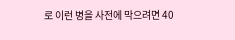로 이런 병을 사전에 막으려면 40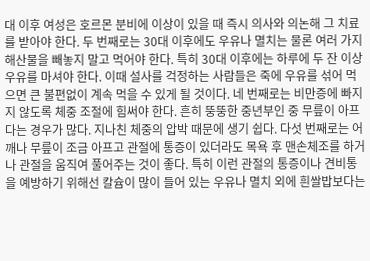대 이후 여성은 호르몬 분비에 이상이 있을 때 즉시 의사와 의논해 그 치료를 받아야 한다. 두 번째로는 30대 이후에도 우유나 멸치는 물론 여러 가지 해산물을 빼놓지 말고 먹어야 한다. 특히 30대 이후에는 하루에 두 잔 이상 우유를 마셔야 한다. 이때 설사를 걱정하는 사람들은 죽에 우유를 섞어 먹으면 큰 불편없이 계속 먹을 수 있게 될 것이다. 네 번째로는 비만증에 빠지지 않도록 체중 조절에 힘써야 한다. 흔히 뚱뚱한 중년부인 중 무릎이 아프다는 경우가 많다. 지나친 체중의 압박 때문에 생기 쉽다. 다섯 번째로는 어깨나 무릎이 조금 아프고 관절에 통증이 있더라도 목욕 후 맨손체조를 하거나 관절을 움직여 풀어주는 것이 좋다. 특히 이런 관절의 통증이나 견비통을 예방하기 위해선 칼슘이 많이 들어 있는 우유나 멸치 외에 흰쌀밥보다는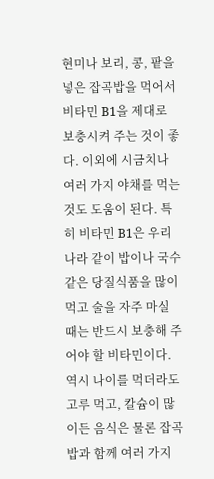현미나 보리, 콩, 팥을 넣은 잡곡밥을 먹어서 비타민 B1을 제대로 보충시켜 주는 것이 좋다. 이외에 시금치나 여러 가지 야채를 먹는 것도 도움이 된다. 특히 비타민 B1은 우리나라 같이 밥이나 국수같은 당질식품을 많이 먹고 술을 자주 마실 때는 반드시 보충해 주어야 할 비타민이다. 역시 나이를 먹더라도 고루 먹고, 칼슘이 많이든 음식은 물론 잡곡밥과 함께 여러 가지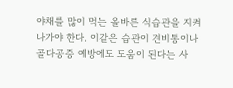야채를 많이 먹는 올바른 식습관을 지켜 나가야 한다. 이같은 습관이 견비통이나 골다공증 예방에도 도움이 된다는 사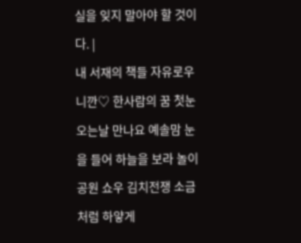실을 잊지 말아야 할 것이다. |
내 서재의 책들 자유로우니깐♡ 한사람의 꿈 첫눈 오는날 만나요 예솔맘 눈을 들어 하늘을 보라 놀이공원 쇼우 김치전쟁 소금처럼 하얗게